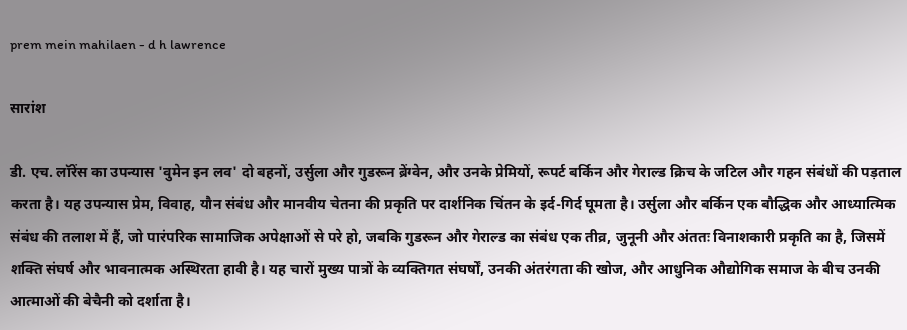prem mein mahilaen - d h lawrence

सारांश

डी. एच. लॉरेंस का उपन्यास 'वुमेन इन लव' दो बहनों, उर्सुला और गुडरून ब्रेंग्वेन, और उनके प्रेमियों, रूपर्ट बर्किन और गेराल्ड क्रिच के जटिल और गहन संबंधों की पड़ताल करता है। यह उपन्यास प्रेम, विवाह, यौन संबंध और मानवीय चेतना की प्रकृति पर दार्शनिक चिंतन के इर्द-गिर्द घूमता है। उर्सुला और बर्किन एक बौद्धिक और आध्यात्मिक संबंध की तलाश में हैं, जो पारंपरिक सामाजिक अपेक्षाओं से परे हो, जबकि गुडरून और गेराल्ड का संबंध एक तीव्र, जुनूनी और अंततः विनाशकारी प्रकृति का है, जिसमें शक्ति संघर्ष और भावनात्मक अस्थिरता हावी है। यह चारों मुख्य पात्रों के व्यक्तिगत संघर्षों, उनकी अंतरंगता की खोज, और आधुनिक औद्योगिक समाज के बीच उनकी आत्माओं की बेचैनी को दर्शाता है।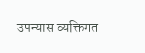उपन्यास व्यक्तिगत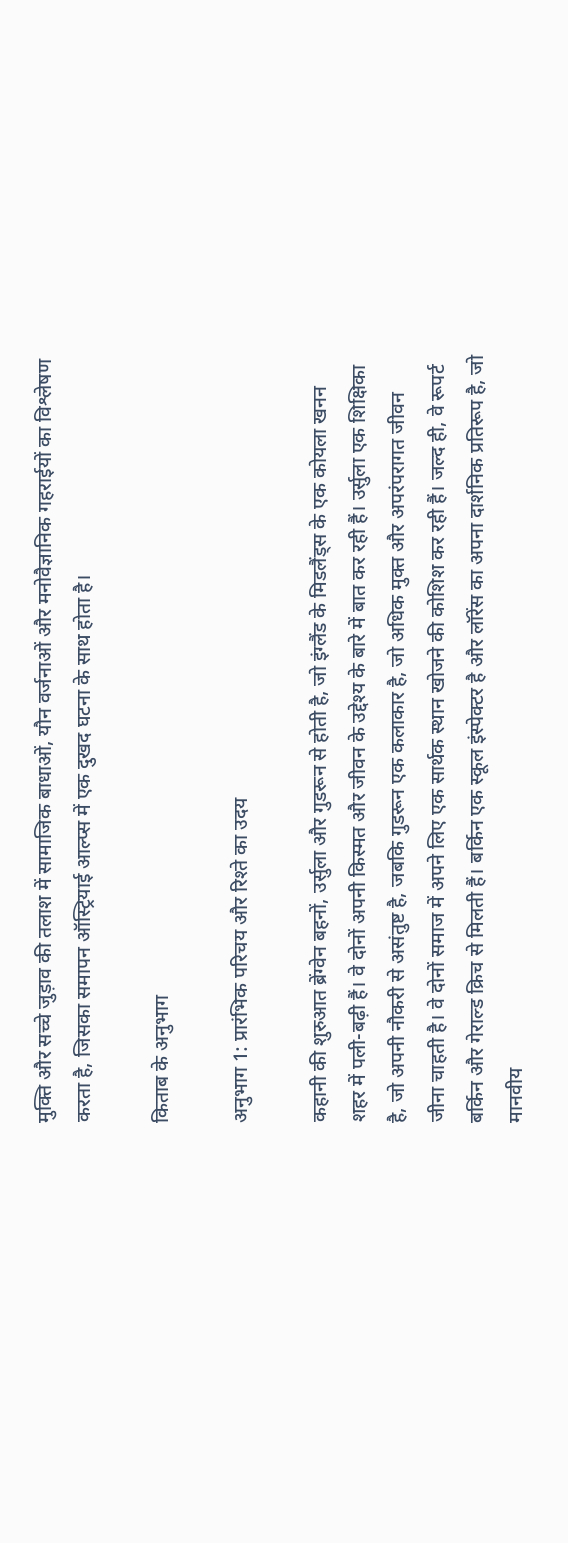मुक्ति और सच्चे जुड़ाव की तलाश में सामाजिक बाधाओं, यौन वर्जनाओं और मनोवैज्ञानिक गहराईयों का विश्लेषण करता है, जिसका समापन ऑस्ट्रियाई आल्प्स में एक दुखद घटना के साथ होता है।

किताब के अनुभाग

अनुभाग 1: प्रारंभिक परिचय और रिश्ते का उदय

कहानी की शुरुआत ब्रेंग्वेन बहनों, उर्सुला और गुडरून से होती है, जो इंग्लैंड के मिडलैंड्स के एक कोयला खनन शहर में पली-बढ़ी हैं। वे दोनों अपनी किस्मत और जीवन के उद्देश्य के बारे में बात कर रही हैं। उर्सुला एक शिक्षिका है, जो अपनी नौकरी से असंतुष्ट है, जबकि गुडरून एक कलाकार है, जो अधिक मुक्त और अपरंपरागत जीवन जीना चाहती है। वे दोनों समाज में अपने लिए एक सार्थक स्थान खोजने की कोशिश कर रही हैं। जल्द ही, वे रूपर्ट बर्किन और गेराल्ड क्रिच से मिलती हैं। बर्किन एक स्कूल इंस्पेक्टर है और लॉरेंस का अपना दार्शनिक प्रतिरूप है, जो मानवीय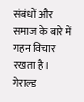संबंधों और समाज के बारे में गहन विचार रखता है। गेराल्ड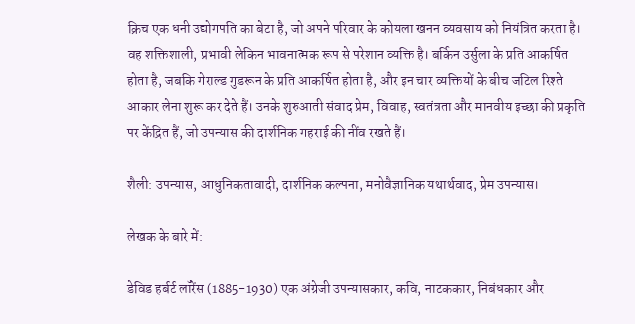क्रिच एक धनी उद्योगपति का बेटा है, जो अपने परिवार के कोयला खनन व्यवसाय को नियंत्रित करता है। वह शक्तिशाली, प्रभावी लेकिन भावनात्मक रूप से परेशान व्यक्ति है। बर्किन उर्सुला के प्रति आकर्षित होता है, जबकि गेराल्ड गुडरून के प्रति आकर्षित होता है, और इन चार व्यक्तियों के बीच जटिल रिश्ते आकार लेना शुरू कर देते हैं। उनके शुरुआती संवाद प्रेम, विवाह, स्वतंत्रता और मानवीय इच्छा की प्रकृति पर केंद्रित हैं, जो उपन्यास की दार्शनिक गहराई की नींव रखते हैं।

शैली: उपन्यास, आधुनिकतावादी, दार्शनिक कल्पना, मनोवैज्ञानिक यथार्थवाद, प्रेम उपन्यास।

लेखक के बारे में:

डेविड हर्बर्ट लॉरेंस (1885-1930) एक अंग्रेजी उपन्यासकार, कवि, नाटककार, निबंधकार और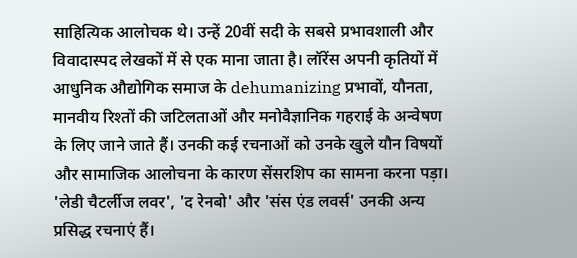साहित्यिक आलोचक थे। उन्हें 20वीं सदी के सबसे प्रभावशाली और विवादास्पद लेखकों में से एक माना जाता है। लॉरेंस अपनी कृतियों में आधुनिक औद्योगिक समाज के dehumanizing प्रभावों, यौनता, मानवीय रिश्तों की जटिलताओं और मनोवैज्ञानिक गहराई के अन्वेषण के लिए जाने जाते हैं। उनकी कई रचनाओं को उनके खुले यौन विषयों और सामाजिक आलोचना के कारण सेंसरशिप का सामना करना पड़ा। 'लेडी चैटर्लीज लवर', 'द रेनबो' और 'संस एंड लवर्स' उनकी अन्य प्रसिद्ध रचनाएं हैं।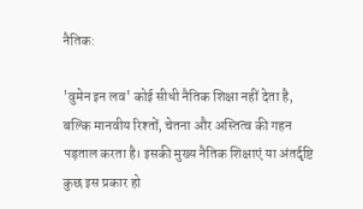नैतिक:

'वुमेन इन लव' कोई सीधी नैतिक शिक्षा नहीं देता है, बल्कि मानवीय रिश्तों, चेतना और अस्तित्व की गहन पड़ताल करता है। इसकी मुख्य नैतिक शिक्षाएं या अंतर्दृष्टि कुछ इस प्रकार हो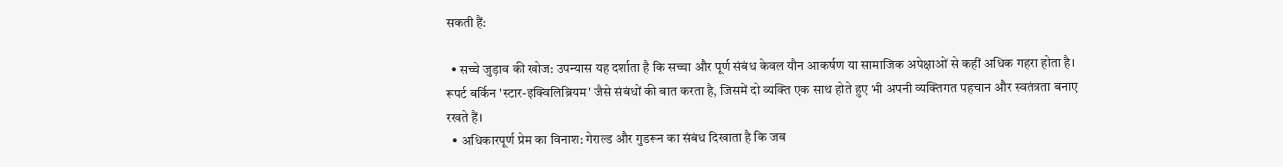सकती हैं:

  • सच्चे जुड़ाव की खोज: उपन्यास यह दर्शाता है कि सच्चा और पूर्ण संबंध केवल यौन आकर्षण या सामाजिक अपेक्षाओं से कहीं अधिक गहरा होता है। रूपर्ट बर्किन 'स्टार-इक्विलिब्रियम' जैसे संबंधों की बात करता है, जिसमें दो व्यक्ति एक साथ होते हुए भी अपनी व्यक्तिगत पहचान और स्वतंत्रता बनाए रखते हैं।
  • अधिकारपूर्ण प्रेम का विनाश: गेराल्ड और गुडरून का संबंध दिखाता है कि जब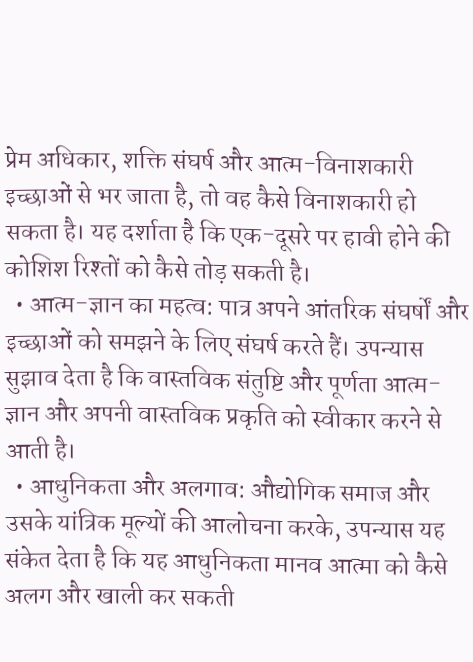प्रेम अधिकार, शक्ति संघर्ष और आत्म-विनाशकारी इच्छाओं से भर जाता है, तो वह कैसे विनाशकारी हो सकता है। यह दर्शाता है कि एक-दूसरे पर हावी होने की कोशिश रिश्तों को कैसे तोड़ सकती है।
  • आत्म-ज्ञान का महत्व: पात्र अपने आंतरिक संघर्षों और इच्छाओं को समझने के लिए संघर्ष करते हैं। उपन्यास सुझाव देता है कि वास्तविक संतुष्टि और पूर्णता आत्म-ज्ञान और अपनी वास्तविक प्रकृति को स्वीकार करने से आती है।
  • आधुनिकता और अलगाव: औद्योगिक समाज और उसके यांत्रिक मूल्यों की आलोचना करके, उपन्यास यह संकेत देता है कि यह आधुनिकता मानव आत्मा को कैसे अलग और खाली कर सकती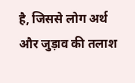है, जिससे लोग अर्थ और जुड़ाव की तलाश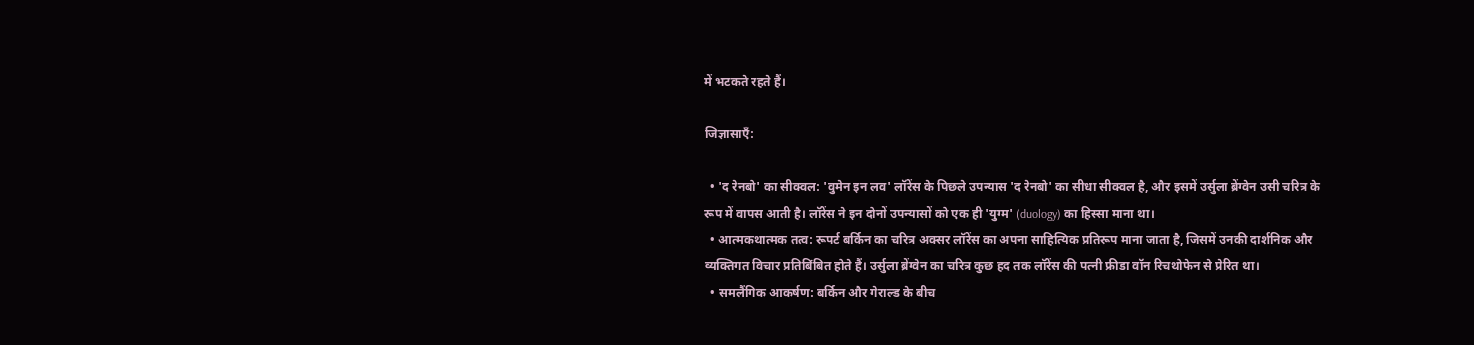में भटकते रहते हैं।

जिज्ञासाएँ:

  • 'द रेनबो' का सीक्वल: 'वुमेन इन लव' लॉरेंस के पिछले उपन्यास 'द रेनबो' का सीधा सीक्वल है, और इसमें उर्सुला ब्रेंग्वेन उसी चरित्र के रूप में वापस आती है। लॉरेंस ने इन दोनों उपन्यासों को एक ही 'युग्म' (duology) का हिस्सा माना था।
  • आत्मकथात्मक तत्व: रूपर्ट बर्किन का चरित्र अक्सर लॉरेंस का अपना साहित्यिक प्रतिरूप माना जाता है, जिसमें उनकी दार्शनिक और व्यक्तिगत विचार प्रतिबिंबित होते हैं। उर्सुला ब्रेंग्वेन का चरित्र कुछ हद तक लॉरेंस की पत्नी फ्रीडा वॉन रिचथोफेन से प्रेरित था।
  • समलैंगिक आकर्षण: बर्किन और गेराल्ड के बीच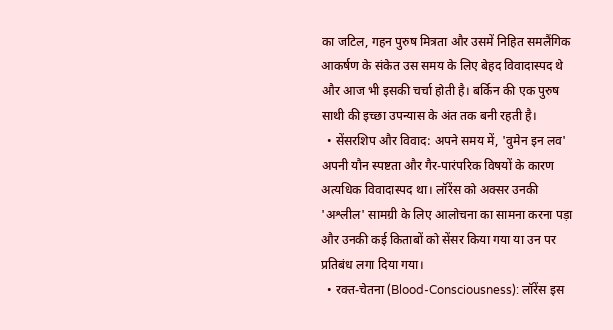का जटिल, गहन पुरुष मित्रता और उसमें निहित समलैंगिक आकर्षण के संकेत उस समय के लिए बेहद विवादास्पद थे और आज भी इसकी चर्चा होती है। बर्किन की एक पुरुष साथी की इच्छा उपन्यास के अंत तक बनी रहती है।
  • सेंसरशिप और विवाद: अपने समय में, 'वुमेन इन लव' अपनी यौन स्पष्टता और गैर-पारंपरिक विषयों के कारण अत्यधिक विवादास्पद था। लॉरेंस को अक्सर उनकी 'अश्लील' सामग्री के लिए आलोचना का सामना करना पड़ा और उनकी कई किताबों को सेंसर किया गया या उन पर प्रतिबंध लगा दिया गया।
  • रक्त-चेतना (Blood-Consciousness): लॉरेंस इस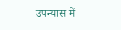उपन्यास में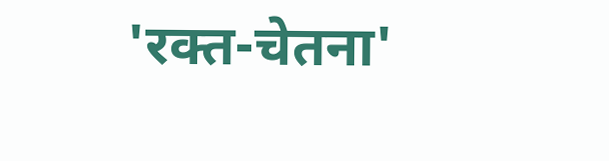'रक्त-चेतना'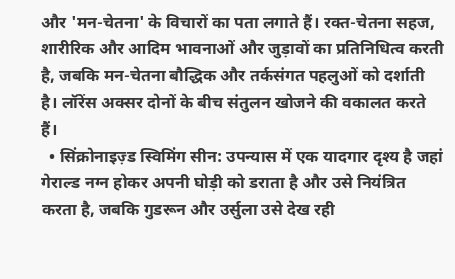और 'मन-चेतना' के विचारों का पता लगाते हैं। रक्त-चेतना सहज, शारीरिक और आदिम भावनाओं और जुड़ावों का प्रतिनिधित्व करती है, जबकि मन-चेतना बौद्धिक और तर्कसंगत पहलुओं को दर्शाती है। लॉरेंस अक्सर दोनों के बीच संतुलन खोजने की वकालत करते हैं।
  • सिंक्रोनाइज़्ड स्विमिंग सीन: उपन्यास में एक यादगार दृश्य है जहां गेराल्ड नग्न होकर अपनी घोड़ी को डराता है और उसे नियंत्रित करता है, जबकि गुडरून और उर्सुला उसे देख रही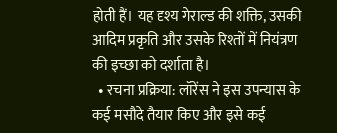होती हैं। यह दृश्य गेराल्ड की शक्ति, उसकी आदिम प्रकृति और उसके रिश्तों में नियंत्रण की इच्छा को दर्शाता है।
  • रचना प्रक्रिया: लॉरेंस ने इस उपन्यास के कई मसौदे तैयार किए और इसे कई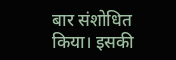बार संशोधित किया। इसकी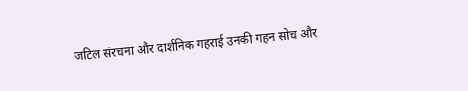जटिल संरचना और दार्शनिक गहराई उनकी गहन सोच और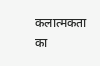कलात्मकता का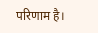परिणाम है।